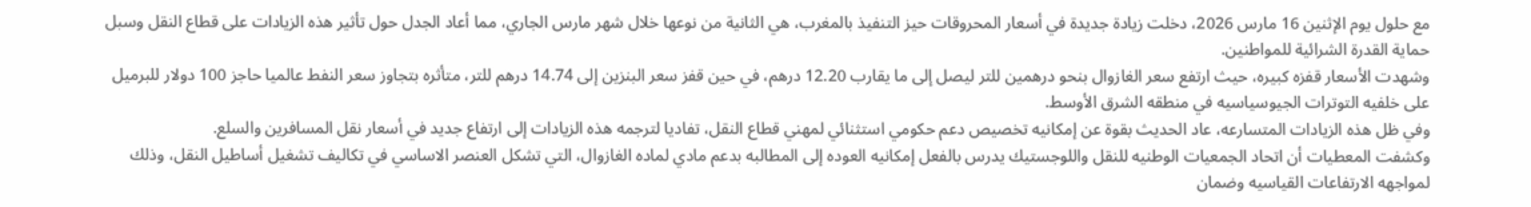مع حلول يوم الإثنين 16 مارس 2026، دخلت زيادة جديدة في أسعار المحروقات حيز التنفيذ بالمغرب، هي الثانية من نوعها خلال شهر مارس الجاري، مما أعاد الجدل حول تأثير هذه الزيادات على قطاع النقل وسبل حماية القدرة الشرائية للمواطنين.
وشهدت الأسعار قفزه كبيره، حيث ارتفع سعر الغازوال بنحو درهمين للتر ليصل إلى ما يقارب 12.20 درهم، في حين قفز سعر البنزين إلى 14.74 درهم للتر، متأثره بتجاوز سعر النفط عالميا حاجز 100 دولار للبرميل على خلفيه التوترات الجيوسياسيه في منطقه الشرق الأوسط.
وفي ظل هذه الزيادات المتسارعه، عاد الحديث بقوة عن إمكانيه تخصيص دعم حكومي استثنائي لمهني قطاع النقل، تفاديا لترجمه هذه الزيادات إلى ارتفاع جديد في أسعار نقل المسافرين والسلع.
وكشفت المعطيات أن اتحاد الجمعيات الوطنيه للنقل واللوجستيك يدرس بالفعل إمكانيه العوده إلى المطالبه بدعم مادي لماده الغازوال، التي تشكل العنصر الاساسي في تكاليف تشغيل أساطيل النقل، وذلك لمواجهه الارتفاعات القياسيه وضمان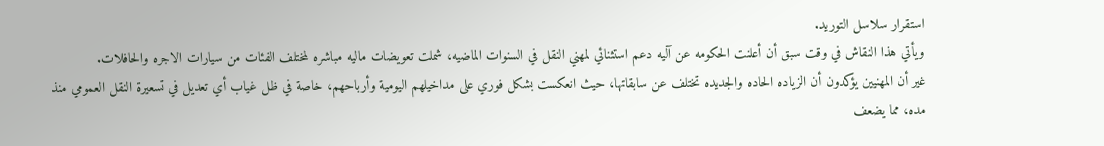استقرار سلاسل التوريد.
ويأتي هذا النقاش في وقت سبق أن أعلنت الحكومه عن آليه دعم استثنائي لمهني النقل في السنوات الماضيه، شملت تعويضات ماليه مباشره لمختلف الفئات من سيارات الاجره والحافلات.
غير أن المهنيين يؤكدون أن الزياده الحاده والجديده تختلف عن سابقاتها، حيث انعكست بشكل فوري على مداخيلهم اليومية وأرباحهم، خاصة في ظل غياب أي تعديل في تسعيرة النقل العمومي منذ مده، مما يضعف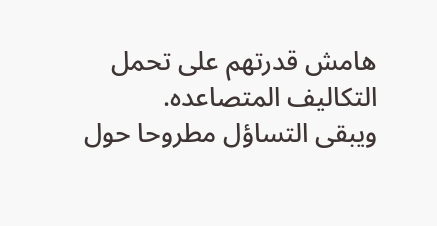هامش قدرتهم على تحمل التكاليف المتصاعده.
ويبقى التساؤل مطروحا حول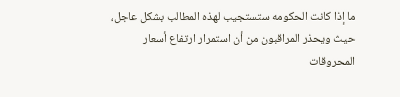ما إذا كانت الحكومه ستستجيب لهذه المطالب بشكل عاجل، حيث ويحذر المراقبون من أن استمرار ارتفاع أسعار المحروقات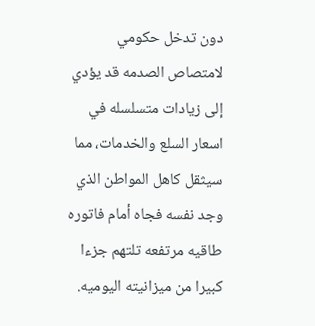دون تدخل حكومي لامتصاص الصدمه قد يؤدي إلى زيادات متسلسله في اسعار السلع والخدمات، مما سيثقل كاهل المواطن الذي وجد نفسه فجاه أمام فاتوره طاقيه مرتفعه تلتهم جزءا كبيرا من ميزانيته اليوميه.